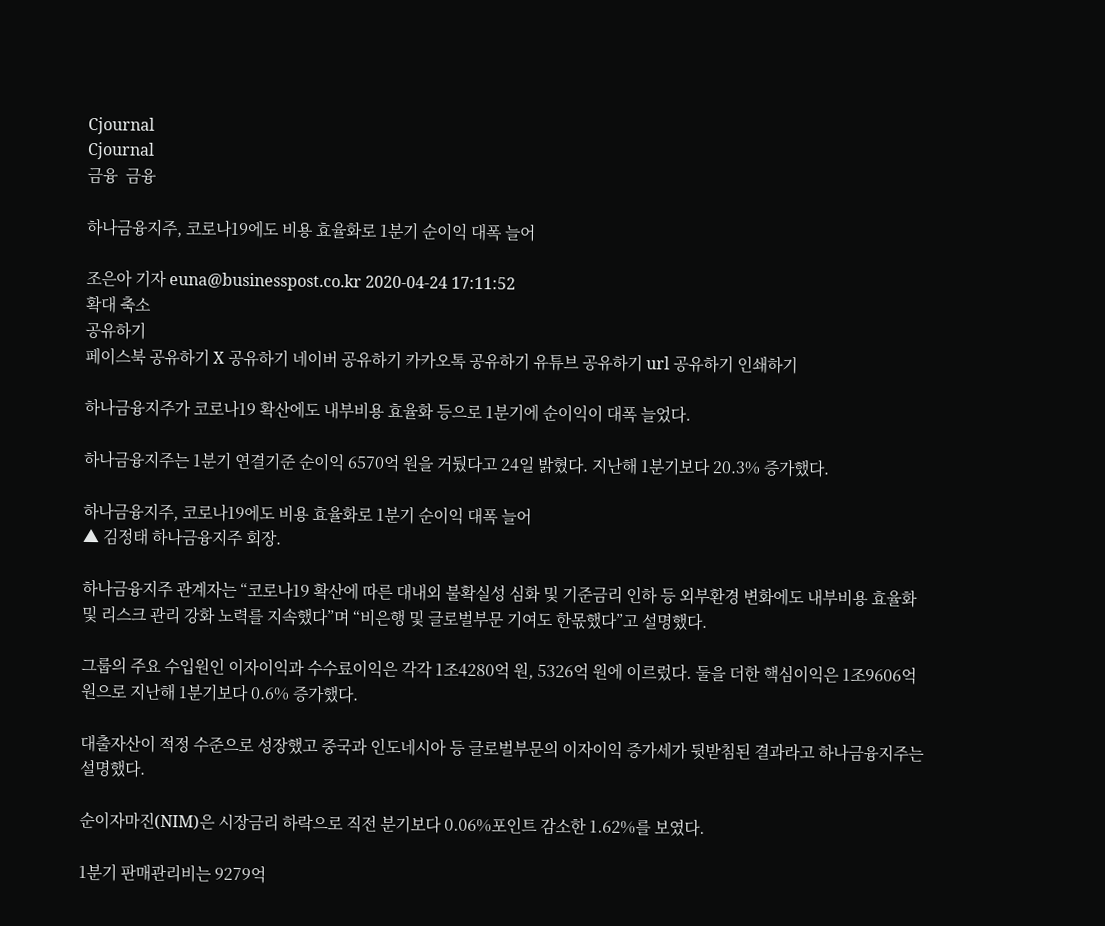Cjournal
Cjournal
금융  금융

하나금융지주, 코로나19에도 비용 효율화로 1분기 순이익 대폭 늘어

조은아 기자 euna@businesspost.co.kr 2020-04-24 17:11:52
확대 축소
공유하기
페이스북 공유하기 X 공유하기 네이버 공유하기 카카오톡 공유하기 유튜브 공유하기 url 공유하기 인쇄하기

하나금융지주가 코로나19 확산에도 내부비용 효율화 등으로 1분기에 순이익이 대폭 늘었다.

하나금융지주는 1분기 연결기준 순이익 6570억 원을 거뒀다고 24일 밝혔다. 지난해 1분기보다 20.3% 증가했다.

하나금융지주, 코로나19에도 비용 효율화로 1분기 순이익 대폭 늘어
▲ 김정태 하나금융지주 회장.

하나금융지주 관계자는 “코로나19 확산에 따른 대내외 불확실성 심화 및 기준금리 인하 등 외부환경 변화에도 내부비용 효율화 및 리스크 관리 강화 노력를 지속했다”며 “비은행 및 글로벌부문 기여도 한몫했다”고 설명했다.

그룹의 주요 수입원인 이자이익과 수수료이익은 각각 1조4280억 원, 5326억 원에 이르렀다. 둘을 더한 핵심이익은 1조9606억 원으로 지난해 1분기보다 0.6% 증가했다.

대출자산이 적정 수준으로 성장했고 중국과 인도네시아 등 글로벌부문의 이자이익 증가세가 뒷받침된 결과라고 하나금융지주는 설명했다.

순이자마진(NIM)은 시장금리 하락으로 직전 분기보다 0.06%포인트 감소한 1.62%를 보였다.

1분기 판매관리비는 9279억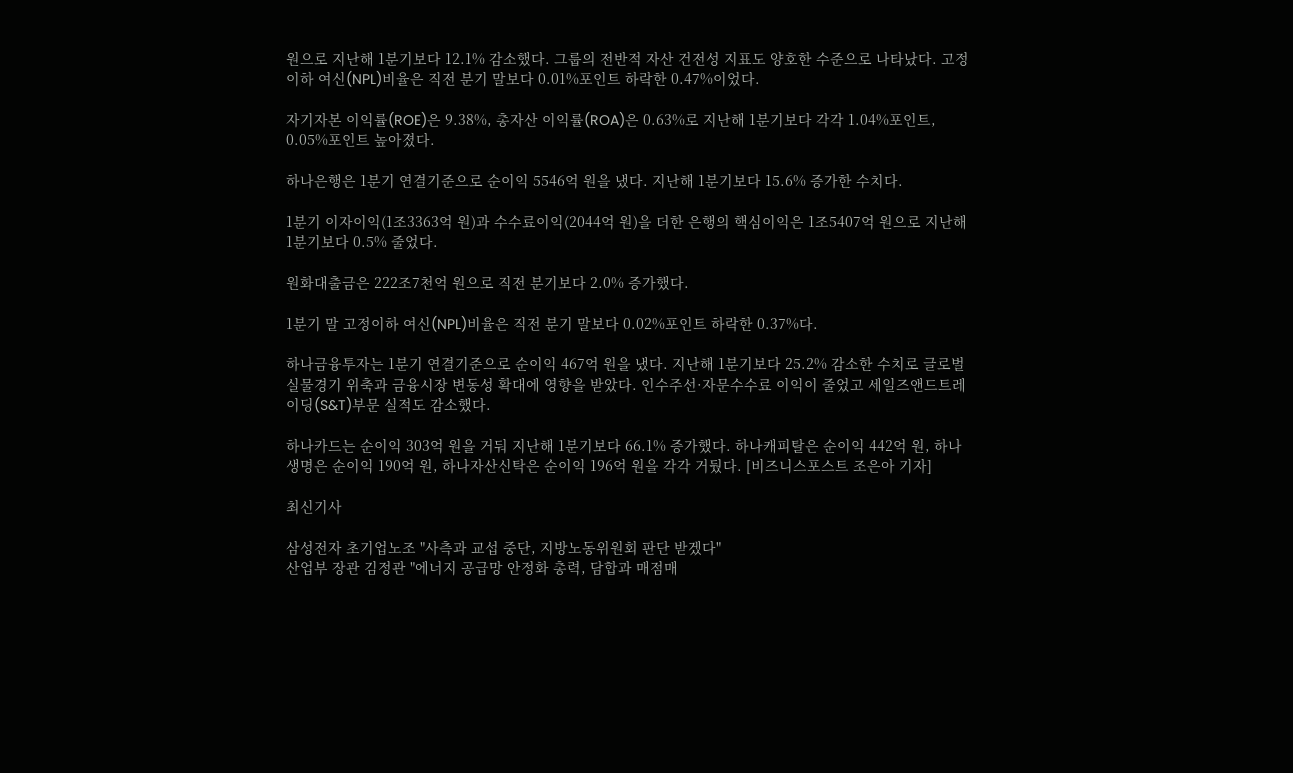원으로 지난해 1분기보다 12.1% 감소했다. 그룹의 전반적 자산 건전성 지표도 양호한 수준으로 나타났다. 고정이하 여신(NPL)비율은 직전 분기 말보다 0.01%포인트 하락한 0.47%이었다.

자기자본 이익률(ROE)은 9.38%, 총자산 이익률(ROA)은 0.63%로 지난해 1분기보다 각각 1.04%포인트, 0.05%포인트 높아졌다.

하나은행은 1분기 연결기준으로 순이익 5546억 원을 냈다. 지난해 1분기보다 15.6% 증가한 수치다.

1분기 이자이익(1조3363억 원)과 수수료이익(2044억 원)을 더한 은행의 핵심이익은 1조5407억 원으로 지난해 1분기보다 0.5% 줄었다.

원화대출금은 222조7천억 원으로 직전 분기보다 2.0% 증가했다.

1분기 말 고정이하 여신(NPL)비율은 직전 분기 말보다 0.02%포인트 하락한 0.37%다.

하나금융투자는 1분기 연결기준으로 순이익 467억 원을 냈다. 지난해 1분기보다 25.2% 감소한 수치로 글로벌 실물경기 위축과 금융시장 변동성 확대에 영향을 받았다. 인수주선·자문수수료 이익이 줄었고 세일즈앤드트레이딩(S&T)부문 실적도 감소했다.

하나카드는 순이익 303억 원을 거둬 지난해 1분기보다 66.1% 증가했다. 하나캐피탈은 순이익 442억 원, 하나생명은 순이익 190억 원, 하나자산신탁은 순이익 196억 원을 각각 거뒀다. [비즈니스포스트 조은아 기자]

최신기사

삼성전자 초기업노조 "사측과 교섭 중단, 지방노동위원회 판단 받겠다"
산업부 장관 김정관 "에너지 공급망 안정화 총력, 담합과 매점매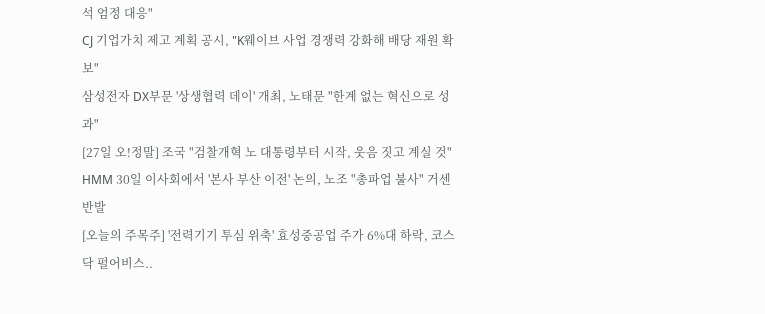석 엄정 대응"
CJ 기업가치 제고 계획 공시, "K웨이브 사업 경쟁력 강화해 배당 재원 확보"
삼성전자 DX부문 '상생협력 데이' 개최, 노태문 "한계 없는 혁신으로 성과"
[27일 오!정말] 조국 "검찰개혁 노 대통령부터 시작, 웃음 짓고 계실 것"
HMM 30일 이사회에서 '본사 부산 이전' 논의, 노조 "총파업 불사" 거센 반발
[오늘의 주목주] '전력기기 투심 위축' 효성중공업 주가 6%대 하락, 코스닥 펄어비스..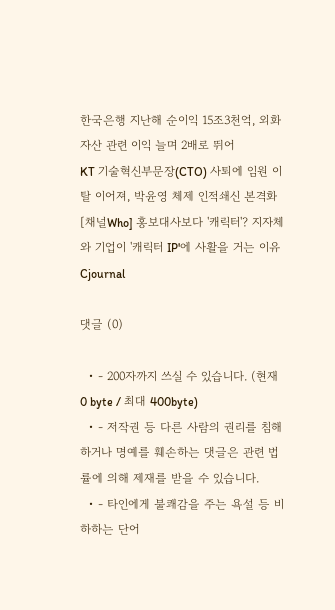한국은행 지난해 순이익 15조3천억, 외화자산 관련 이익 늘며 2배로 뛰어
KT 기술혁신부문장(CTO) 사퇴에 임원 이탈 이어져, 박윤영 체제 인적쇄신 본격화
[채널Who] 홍보대사보다 '캐릭터'? 지자체와 기업이 '캐릭터 IP'에 사활을 거는 이유
Cjournal

댓글 (0)

  • - 200자까지 쓰실 수 있습니다. (현재 0 byte / 최대 400byte)
  • - 저작권 등 다른 사람의 권리를 침해하거나 명예를 훼손하는 댓글은 관련 법률에 의해 제재를 받을 수 있습니다.
  • - 타인에게 불쾌감을 주는 욕설 등 비하하는 단어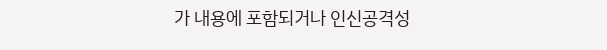가 내용에 포함되거나 인신공격성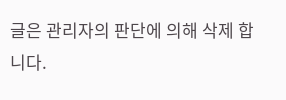글은 관리자의 판단에 의해 삭제 합니다.